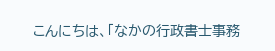こんにちは、「なかの行政書士事務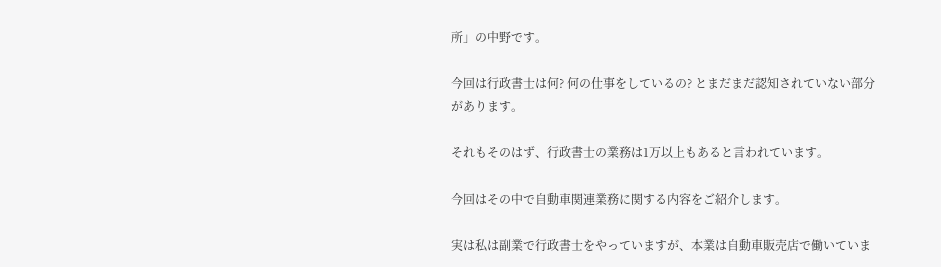所」の中野です。

今回は行政書士は何? 何の仕事をしているの? とまだまだ認知されていない部分があります。

それもそのはず、行政書士の業務は1万以上もあると言われています。

今回はその中で自動車関連業務に関する内容をご紹介します。

実は私は副業で行政書士をやっていますが、本業は自動車販売店で働いていま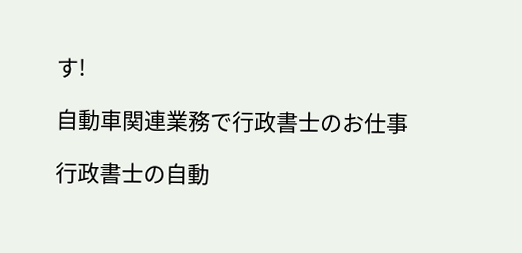す!

自動車関連業務で行政書士のお仕事

行政書士の自動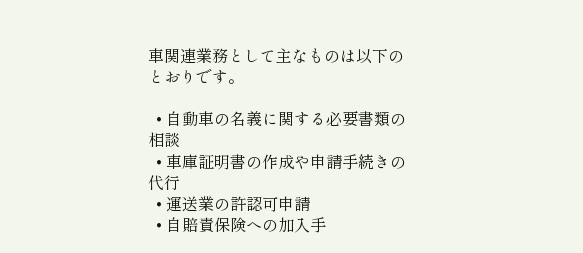車関連業務として主なものは以下のとおりです。

  • 自動車の名義に関する必要書類の相談
  • 車庫証明書の作成や申請手続きの代行
  • 運送業の許認可申請
  • 自賠責保険への加入手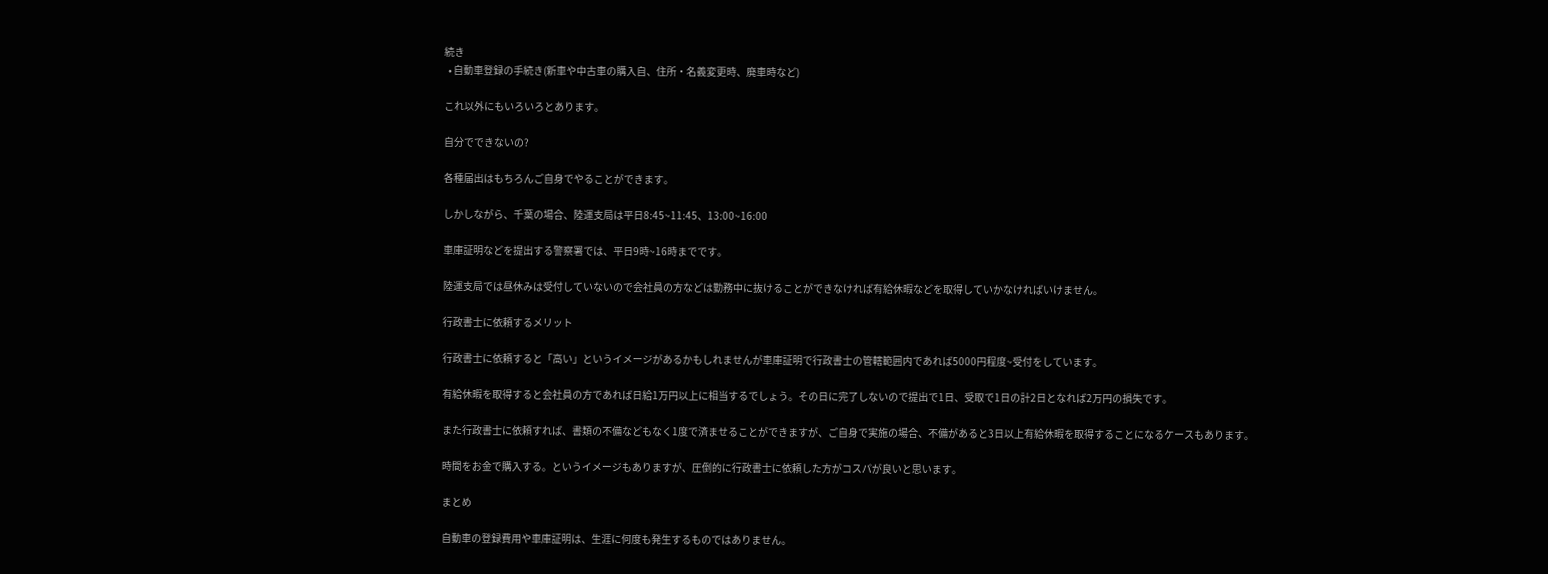続き
  • 自動車登録の手続き(新車や中古車の購入自、住所・名義変更時、廃車時など)

これ以外にもいろいろとあります。

自分でできないの?

各種届出はもちろんご自身でやることができます。

しかしながら、千葉の場合、陸運支局は平日8:45~11:45、13:00~16:00

車庫証明などを提出する警察署では、平日9時~16時までです。

陸運支局では昼休みは受付していないので会社員の方などは勤務中に抜けることができなければ有給休暇などを取得していかなければいけません。

行政書士に依頼するメリット

行政書士に依頼すると「高い」というイメージがあるかもしれませんが車庫証明で行政書士の管轄範囲内であれば5000円程度~受付をしています。

有給休暇を取得すると会社員の方であれば日給1万円以上に相当するでしょう。その日に完了しないので提出で1日、受取で1日の計2日となれば2万円の損失です。

また行政書士に依頼すれば、書類の不備などもなく1度で済ませることができますが、ご自身で実施の場合、不備があると3日以上有給休暇を取得することになるケースもあります。

時間をお金で購入する。というイメージもありますが、圧倒的に行政書士に依頼した方がコスパが良いと思います。

まとめ

自動車の登録費用や車庫証明は、生涯に何度も発生するものではありません。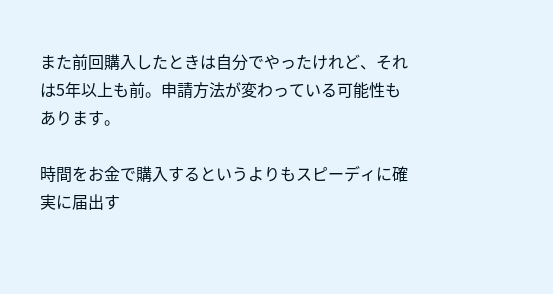また前回購入したときは自分でやったけれど、それは5年以上も前。申請方法が変わっている可能性もあります。

時間をお金で購入するというよりもスピーディに確実に届出す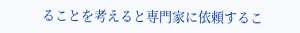ることを考えると専門家に依頼するこ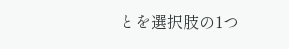とを選択肢の1つ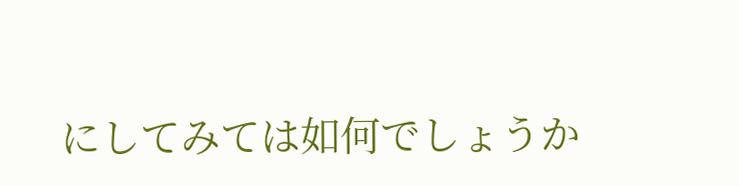にしてみては如何でしょうか